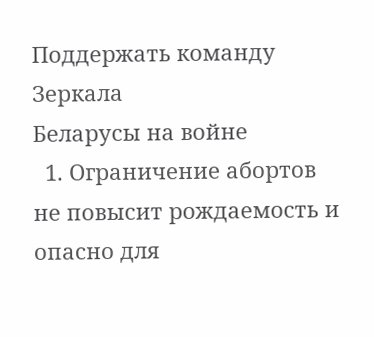Поддержать команду Зеркала
Беларусы на войне
  1. Ограничение абортов не повысит рождаемость и опасно для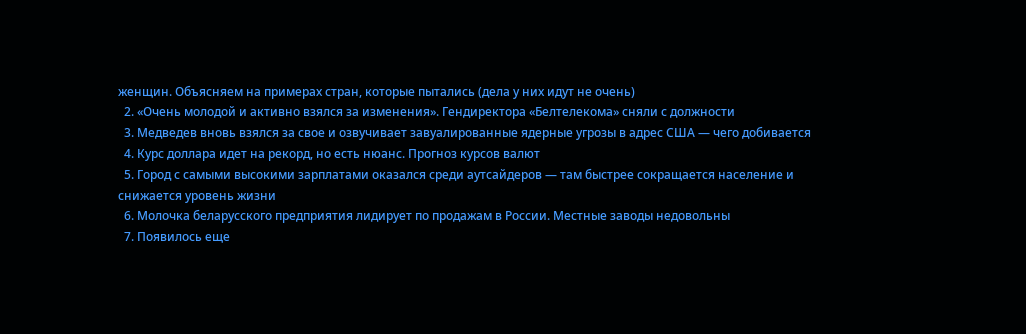женщин. Объясняем на примерах стран, которые пытались (дела у них идут не очень)
  2. «Очень молодой и активно взялся за изменения». Гендиректора «Белтелекома» сняли с должности
  3. Медведев вновь взялся за свое и озвучивает завуалированные ядерные угрозы в адрес США — чего добивается
  4. Курс доллара идет на рекорд, но есть нюанс. Прогноз курсов валют
  5. Город с самыми высокими зарплатами оказался среди аутсайдеров — там быстрее сокращается население и снижается уровень жизни
  6. Молочка беларусского предприятия лидирует по продажам в России. Местные заводы недовольны
  7. Появилось еще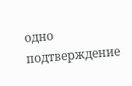одно подтверждение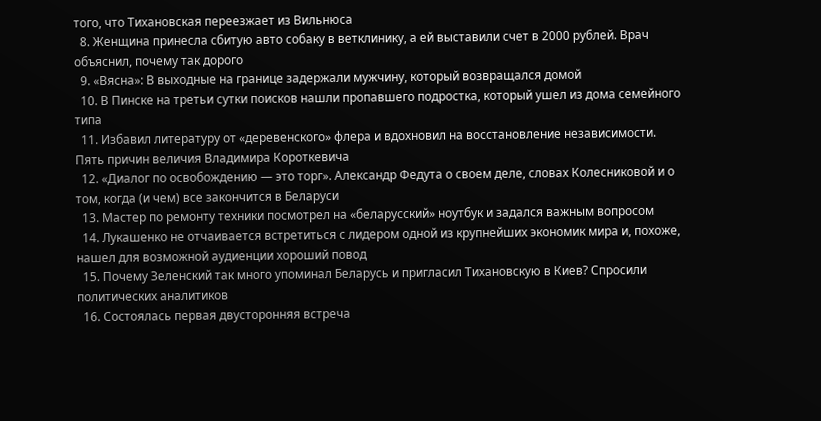того, что Тихановская переезжает из Вильнюса
  8. Женщина принесла сбитую авто собаку в ветклинику, а ей выставили счет в 2000 рублей. Врач объяснил, почему так дорого
  9. «Вясна»: В выходные на границе задержали мужчину, который возвращался домой
  10. В Пинске на третьи сутки поисков нашли пропавшего подростка, который ушел из дома семейного типа
  11. Избавил литературу от «деревенского» флера и вдохновил на восстановление независимости. Пять причин величия Владимира Короткевича
  12. «Диалог по освобождению — это торг». Александр Федута о своем деле, словах Колесниковой и о том, когда (и чем) все закончится в Беларуси
  13. Мастер по ремонту техники посмотрел на «беларусский» ноутбук и задался важным вопросом
  14. Лукашенко не отчаивается встретиться с лидером одной из крупнейших экономик мира и, похоже, нашел для возможной аудиенции хороший повод
  15. Почему Зеленский так много упоминал Беларусь и пригласил Тихановскую в Киев? Спросили политических аналитиков
  16. Состоялась первая двусторонняя встреча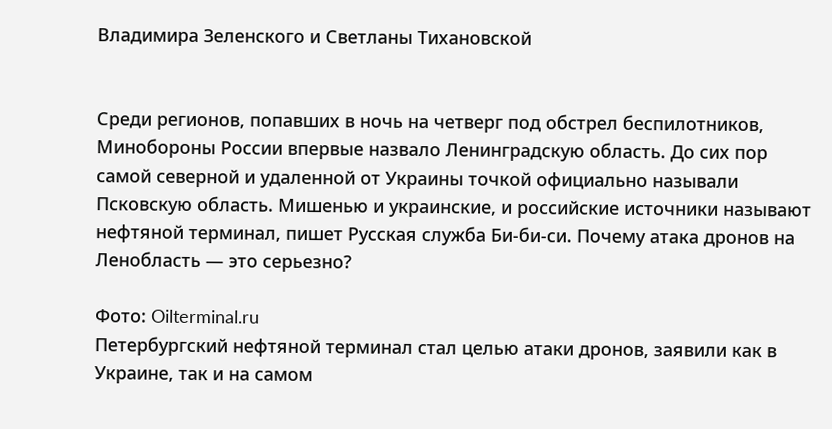Владимира Зеленского и Светланы Тихановской


Среди регионов, попавших в ночь на четверг под обстрел беспилотников, Минобороны России впервые назвало Ленинградскую область. До сих пор самой северной и удаленной от Украины точкой официально называли Псковскую область. Мишенью и украинские, и российские источники называют нефтяной терминал, пишет Русская служба Би-би-си. Почему атака дронов на Ленобласть — это серьезно?

Фото: Oilterminal.ru
Петербургский нефтяной терминал стал целью атаки дронов, заявили как в Украине, так и на самом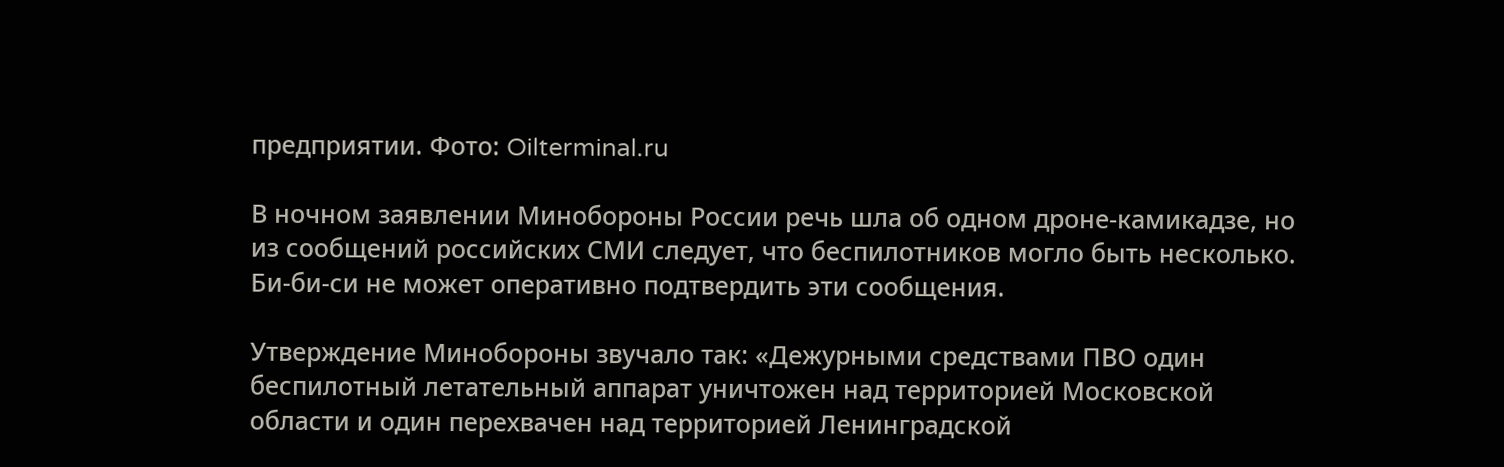предприятии. Фото: Oilterminal.ru

В ночном заявлении Минобороны России речь шла об одном дроне-камикадзе, но из сообщений российских СМИ следует, что беспилотников могло быть несколько. Би-би-си не может оперативно подтвердить эти сообщения.

Утверждение Минобороны звучало так: «Дежурными средствами ПВО один беспилотный летательный аппарат уничтожен над территорией Московской области и один перехвачен над территорией Ленинградской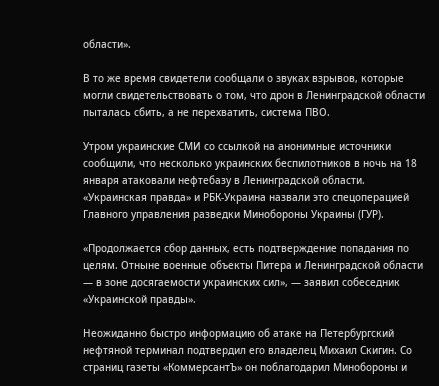области».

В то же время свидетели сообщали о звуках взрывов, которые могли свидетельствовать о том, что дрон в Ленинградской области пыталась сбить, а не перехватить, система ПВО.

Утром украинские СМИ со ссылкой на анонимные источники сообщили, что несколько украинских беспилотников в ночь на 18 января атаковали нефтебазу в Ленинградской области. «Украинская правда» и РБК-Украина назвали это спецоперацией Главного управления разведки Минобороны Украины (ГУР).

«Продолжается сбор данных, есть подтверждение попадания по целям. Отныне военные объекты Питера и Ленинградской области — в зоне досягаемости украинских сил», — заявил собеседник «Украинской правды».

Неожиданно быстро информацию об атаке на Петербургский нефтяной терминал подтвердил его владелец Михаил Скигин. Со страниц газеты «КоммерсантЪ» он поблагодарил Минобороны и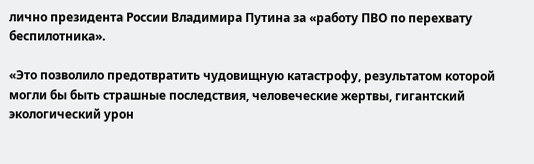лично президента России Владимира Путина за «работу ПВО по перехвату беспилотника».

«Это позволило предотвратить чудовищную катастрофу, результатом которой могли бы быть страшные последствия, человеческие жертвы, гигантский экологический урон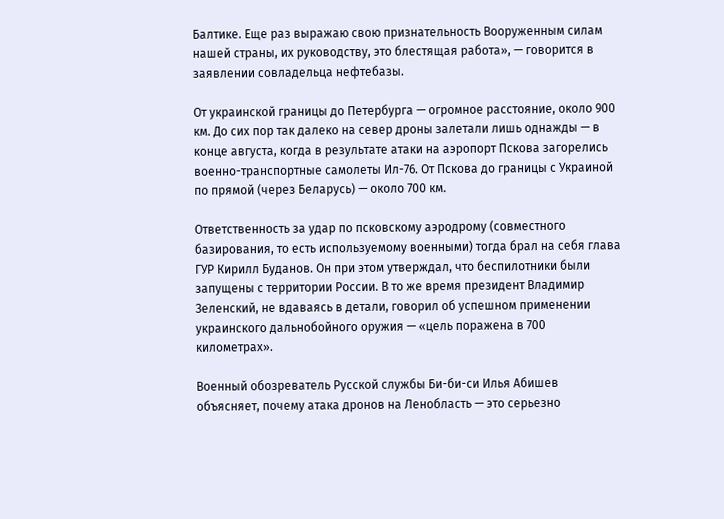Балтике. Еще раз выражаю свою признательность Вооруженным силам нашей страны, их руководству, это блестящая работа», — говорится в заявлении совладельца нефтебазы.

От украинской границы до Петербурга — огромное расстояние, около 900 км. До сих пор так далеко на север дроны залетали лишь однажды — в конце августа, когда в результате атаки на аэропорт Пскова загорелись военно-транспортные самолеты Ил-76. От Пскова до границы с Украиной по прямой (через Беларусь) — около 700 км.

Ответственность за удар по псковскому аэродрому (совместного базирования, то есть используемому военными) тогда брал на себя глава ГУР Кирилл Буданов. Он при этом утверждал, что беспилотники были запущены с территории России. В то же время президент Владимир Зеленский, не вдаваясь в детали, говорил об успешном применении украинского дальнобойного оружия — «цель поражена в 700 километрах».

Военный обозреватель Русской службы Би-би-си Илья Абишев объясняет, почему атака дронов на Ленобласть — это серьезно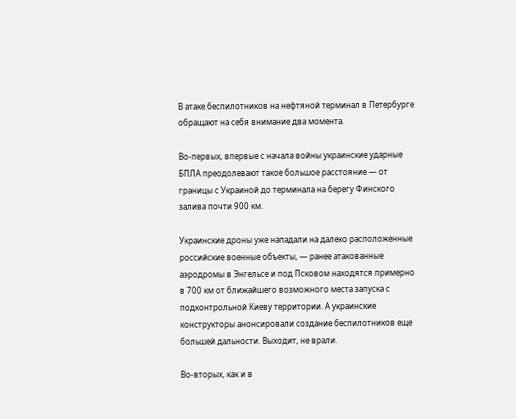В атаке беспилотников на нефтяной терминал в Петербурге обращают на себя внимание два момента.

Во-первых, впервые с начала войны украинские ударные БПЛА преодолевают такое большое расстояние — от границы с Украиной до терминала на берегу Финского залива почти 900 км.

Украинские дроны уже нападали на далеко расположенные российские военные объекты, — ранее атакованные аэродромы в Энгельсе и под Псковом находятся примерно в 700 км от ближайшего возможного места запуска с подконтрольной Киеву территории. А украинские конструкторы анонсировали создание беспилотников еще большей дальности. Выходит, не врали.

Во-вторых, как и в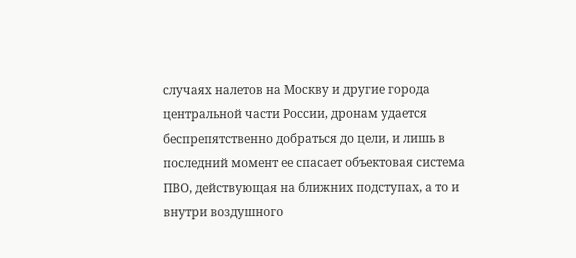случаях налетов на Москву и другие города центральной части России, дронам удается беспрепятственно добраться до цели, и лишь в последний момент ее спасает объектовая система ПВО, действующая на ближних подступах, а то и внутри воздушного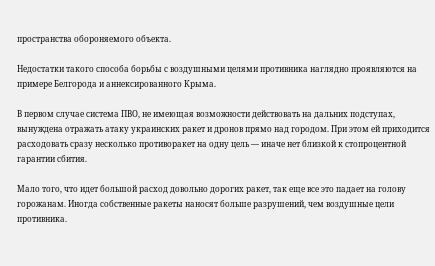пространства обороняемого объекта.

Недостатки такого способа борьбы с воздушными целями противника наглядно проявляются на примере Белгорода и аннексированного Крыма.

В первом случае система ПВО, не имеющая возможности действовать на дальних подступах, вынуждена отражать атаку украинских ракет и дронов прямо над городом. При этом ей приходится расходовать сразу несколько противоракет на одну цель — иначе нет близкой к стопроцентной гарантии сбития.

Мало того, что идет большой расход довольно дорогих ракет, так еще все это падает на голову горожанам. Иногда собственные ракеты наносят больше разрушений, чем воздушные цели противника.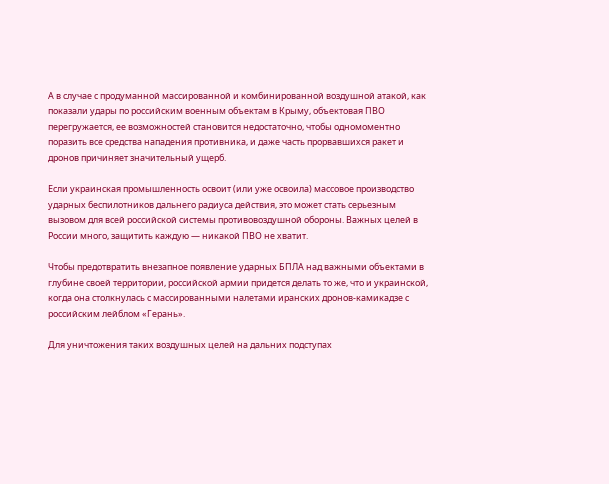А в случае с продуманной массированной и комбинированной воздушной атакой, как показали удары по российским военным объектам в Крыму, объектовая ПВО перегружается, ее возможностей становится недостаточно, чтобы одномоментно поразить все средства нападения противника, и даже часть прорвавшихся ракет и дронов причиняет значительный ущерб.

Если украинская промышленность освоит (или уже освоила) массовое производство ударных беспилотников дальнего радиуса действия, это может стать серьезным вызовом для всей российской системы противовоздушной обороны. Важных целей в России много, защитить каждую — никакой ПВО не хватит.

Чтобы предотвратить внезапное появление ударных БПЛА над важными объектами в глубине своей территории, российской армии придется делать то же, что и украинской, когда она столкнулась с массированными налетами иранских дронов-камикадзе с российским лейблом «Герань».

Для уничтожения таких воздушных целей на дальних подступах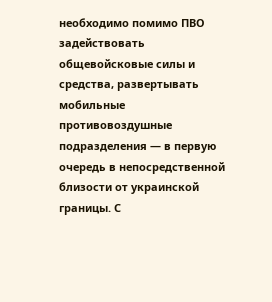необходимо помимо ПВО задействовать общевойсковые силы и средства, развертывать мобильные противовоздушные подразделения — в первую очередь в непосредственной близости от украинской границы. С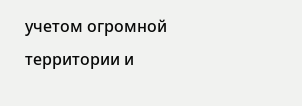учетом огромной территории и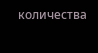количества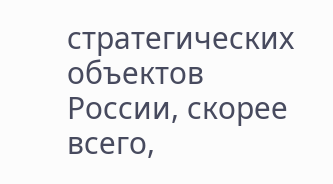стратегических объектов России, скорее всего,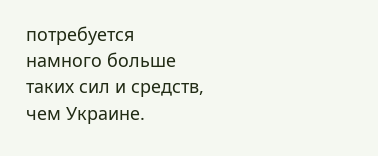потребуется намного больше таких сил и средств, чем Украине.